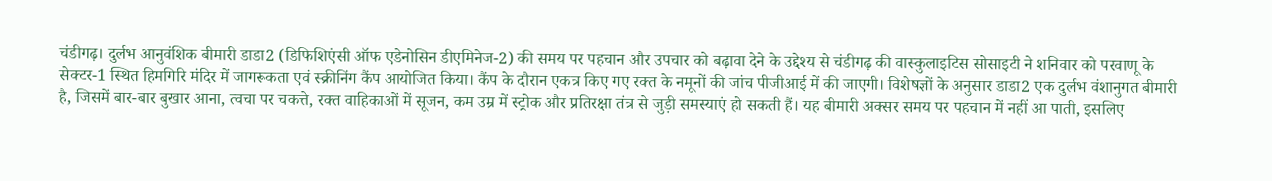चंडीगढ़। दुर्लभ आनुवंशिक बीमारी डाडा2 (डिफिशिएंसी ऑफ एडेनोसिन डीएमिनेज-2) की समय पर पहचान और उपचार को बढ़ावा देने के उद्देश्य से चंडीगढ़ की वास्कुलाइटिस सोसाइटी ने शनिवार को परवाणू के सेक्टर-1 स्थित हिमगिरि मंदिर में जागरूकता एवं स्क्रीनिंग कैंप आयोजित किया। कैंप के दौरान एकत्र किए गए रक्त के नमूनों की जांच पीजीआई में की जाएगी। विशेषज्ञों के अनुसार डाडा2 एक दुर्लभ वंशानुगत बीमारी है, जिसमें बार-बार बुखार आना, त्वचा पर चकत्ते, रक्त वाहिकाओं में सूजन, कम उम्र में स्ट्रोक और प्रतिरक्षा तंत्र से जुड़ी समस्याएं हो सकती हैं। यह बीमारी अक्सर समय पर पहचान में नहीं आ पाती, इसलिए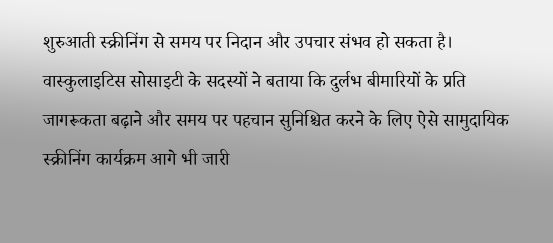शुरुआती स्क्रीनिंग से समय पर निदान और उपचार संभव हो सकता है। वास्कुलाइटिस सोसाइटी के सदस्यों ने बताया कि दुर्लभ बीमारियों के प्रति जागरूकता बढ़ाने और समय पर पहचान सुनिश्चित करने के लिए ऐसे सामुदायिक स्क्रीनिंग कार्यक्रम आगे भी जारी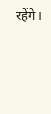रहेंगे।